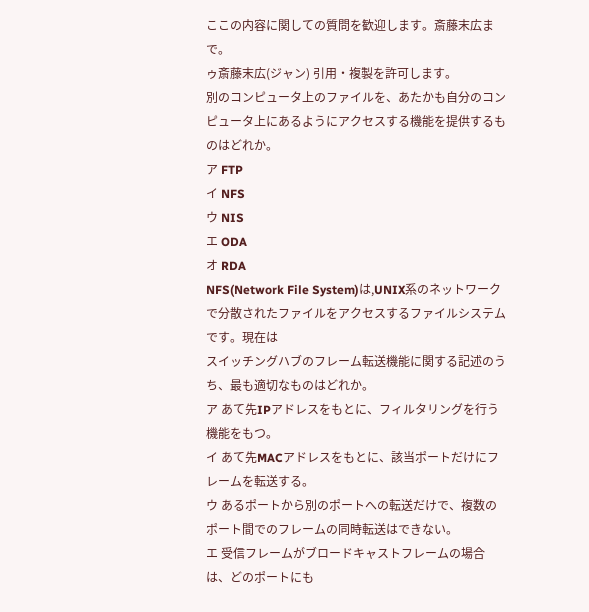ここの内容に関しての質問を歓迎します。斎藤末広まで。
ゥ斎藤末広(ジャン) 引用・複製を許可します。
別のコンピュータ上のファイルを、あたかも自分のコンピュータ上にあるようにアクセスする機能を提供するものはどれか。
ア FTP
イ NFS
ウ NIS
エ ODA
オ RDA
NFS(Network File System)は,UNIX系のネットワークで分散されたファイルをアクセスするファイルシステムです。現在は
スイッチングハブのフレーム転送機能に関する記述のうち、最も適切なものはどれか。
ア あて先IPアドレスをもとに、フィルタリングを行う機能をもつ。
イ あて先MACアドレスをもとに、該当ポートだけにフレームを転送する。
ウ あるポートから別のポートへの転送だけで、複数のポート間でのフレームの同時転送はできない。
エ 受信フレームがブロードキャストフレームの場合は、どのポートにも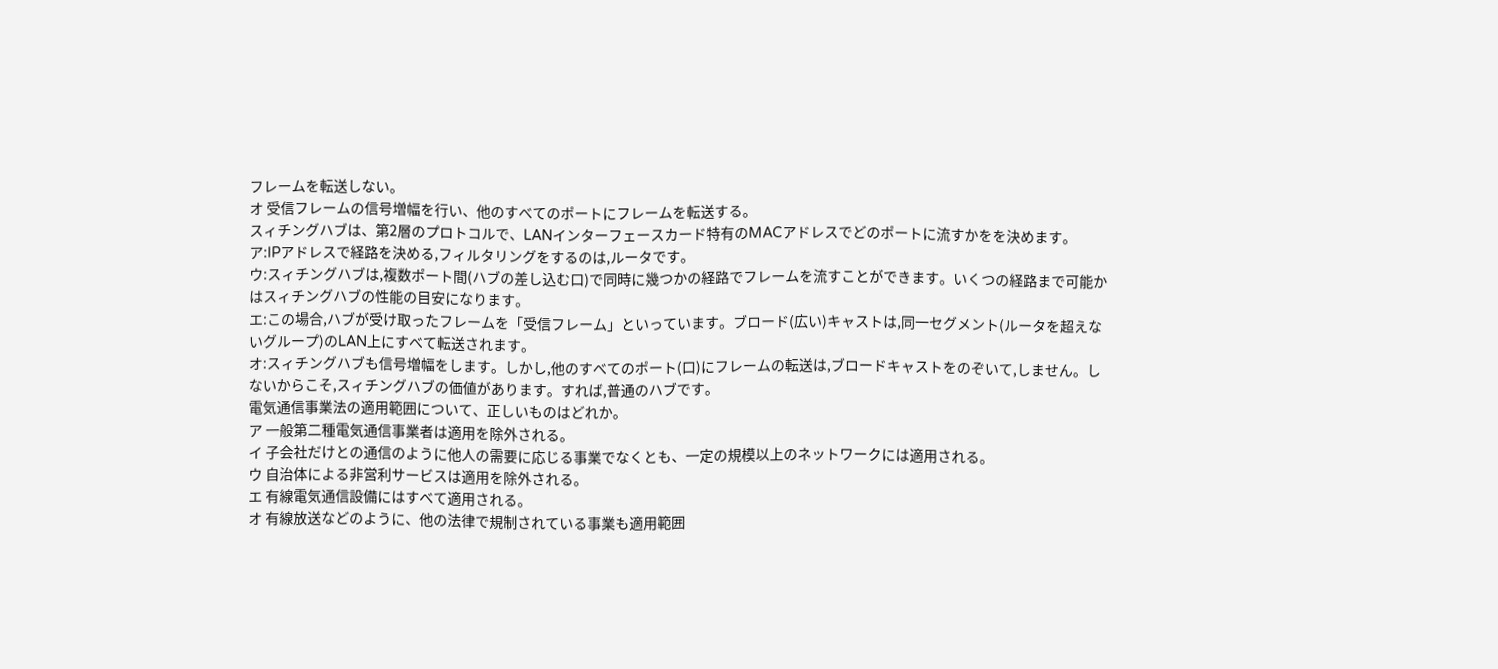フレームを転送しない。
オ 受信フレームの信号増幅を行い、他のすべてのポートにフレームを転送する。
スィチングハブは、第2層のプロトコルで、LANインターフェースカード特有のMACアドレスでどのポートに流すかをを決めます。
ア:IPアドレスで経路を決める,フィルタリングをするのは,ルータです。
ウ:スィチングハブは,複数ポート間(ハブの差し込む口)で同時に幾つかの経路でフレームを流すことができます。いくつの経路まで可能かはスィチングハブの性能の目安になります。
エ:この場合,ハブが受け取ったフレームを「受信フレーム」といっています。ブロード(広い)キャストは,同一セグメント(ルータを超えないグループ)のLAN上にすべて転送されます。
オ:スィチングハブも信号増幅をします。しかし,他のすべてのポート(口)にフレームの転送は,ブロードキャストをのぞいて,しません。しないからこそ,スィチングハブの価値があります。すれば,普通のハブです。
電気通信事業法の適用範囲について、正しいものはどれか。
ア 一般第二種電気通信事業者は適用を除外される。
イ 子会社だけとの通信のように他人の需要に応じる事業でなくとも、一定の規模以上のネットワークには適用される。
ウ 自治体による非営利サービスは適用を除外される。
エ 有線電気通信設備にはすべて適用される。
オ 有線放送などのように、他の法律で規制されている事業も適用範囲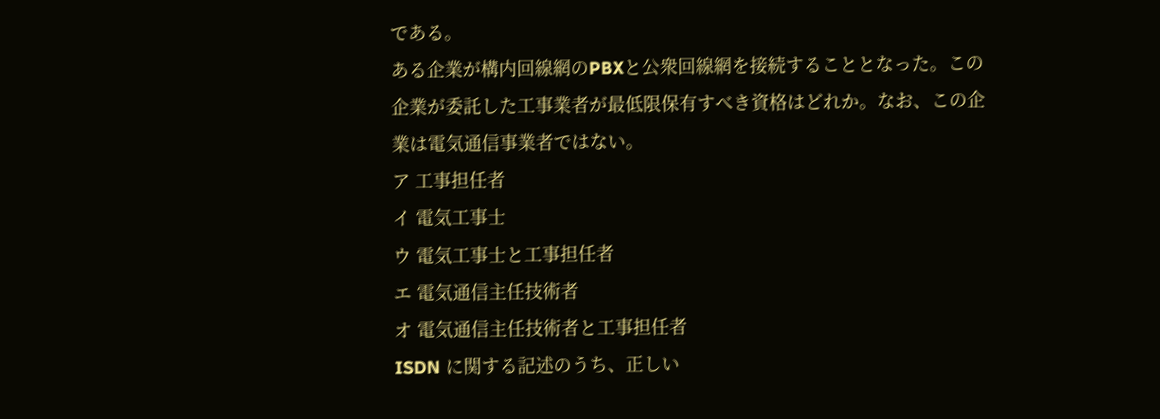である。
ある企業が構内回線網のPBXと公衆回線網を接続することとなった。この企業が委託した工事業者が最低限保有すべき資格はどれか。なお、この企業は電気通信事業者ではない。
ア 工事担任者
イ 電気工事士
ウ 電気工事士と工事担任者
エ 電気通信主任技術者
オ 電気通信主任技術者と工事担任者
ISDN に関する記述のうち、正しい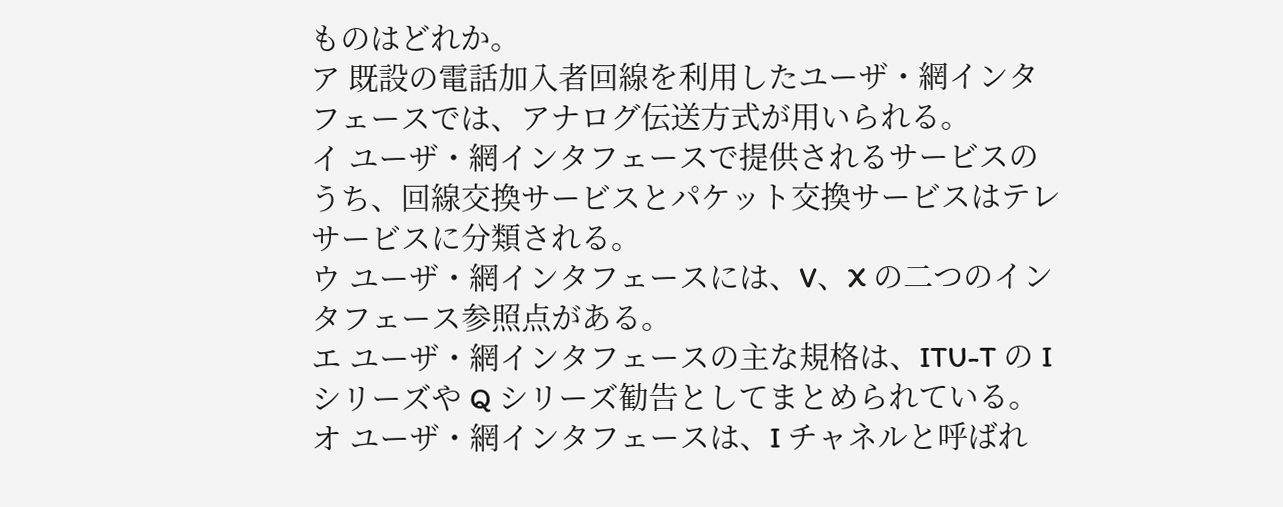ものはどれか。
ア 既設の電話加入者回線を利用したユーザ・網インタフェースでは、アナログ伝送方式が用いられる。
イ ユーザ・網インタフェースで提供されるサービスのうち、回線交換サービスとパケット交換サービスはテレサービスに分類される。
ウ ユーザ・網インタフェースには、V、X の二つのインタフェース参照点がある。
エ ユーザ・網インタフェースの主な規格は、ITU-T の I シリーズや Q シリーズ勧告としてまとめられている。
オ ユーザ・網インタフェースは、I チャネルと呼ばれ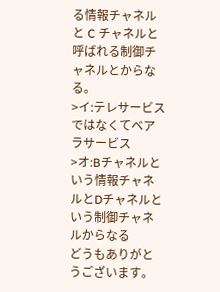る情報チャネルと C チャネルと呼ばれる制御チャネルとからなる。
>イ:テレサービスではなくてベアラサービス
>オ:Bチャネルという情報チャネルとDチャネルという制御チャネルからなる
どうもありがとうございます。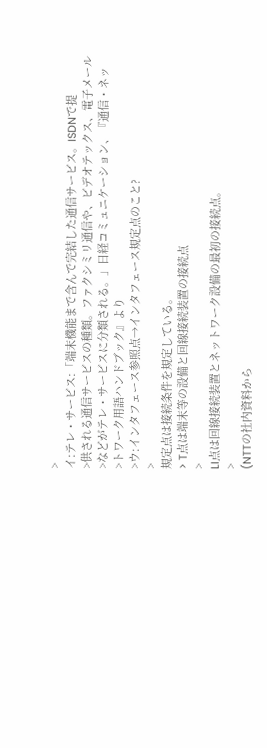>
イ:テレ・サービス:「端末機能まで含んで完結した通信サービス。ISDNで提
>供される通信サービスの種類。ファクシミリ通信や、ビデオテックス、電子メール
>などがテレ・サービスに分類される。」日経コミュニケーション、『通信・ネッ
>トワーク用語ハンドブック』より
>ウ:インタフェース参照点→インタフェース規定点のこと?
>
規定点は接続条件を規定している。
> T点は端末等の設備と回線接続装置の接続点
>
LI点は回線接続装置とネットワーク設備の最初の接続点。
>
(NTTの社内資料から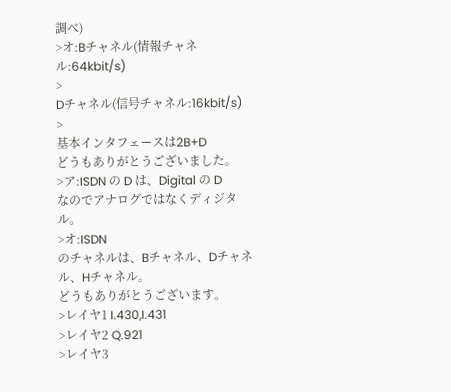調べ)
>オ:Bチャネル(情報チャネル:64kbit/s)
>
Dチャネル(信号チャネル:16kbit/s)
>
基本インタフェースは2B+D
どうもありがとうございました。
>ア:ISDN の D は、Digital の D
なのでアナログではなくディジタル。
>オ:ISDN
のチャネルは、Bチャネル、Dチャネル、Hチャネル。
どうもありがとうございます。
>レイヤ1 I.430,I.431
>レイヤ2 Q.921
>レイヤ3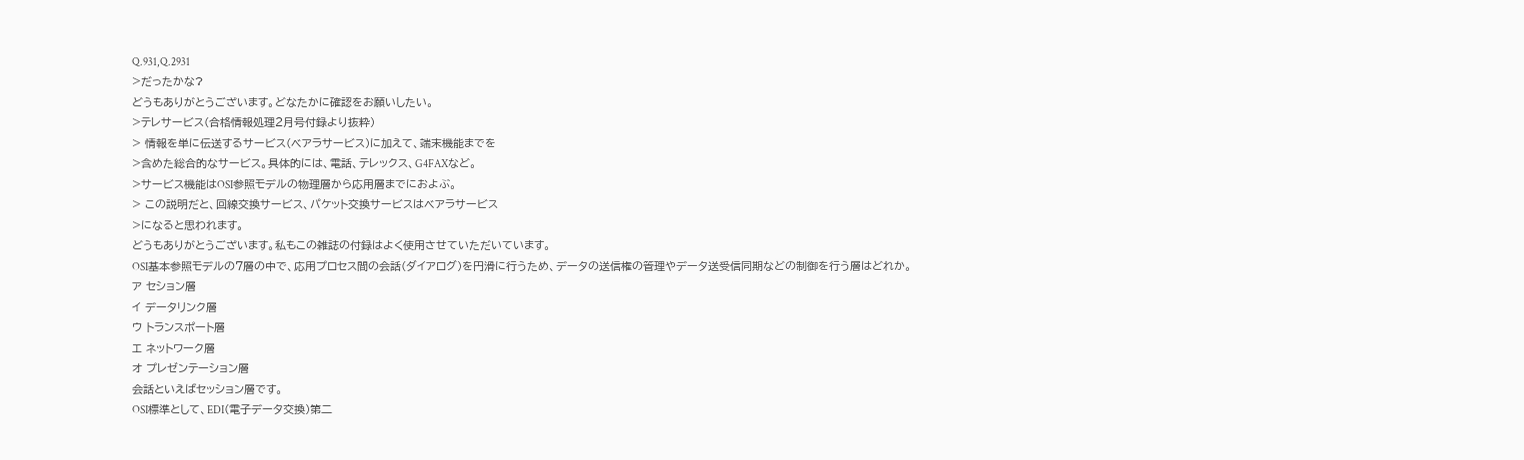Q.931,Q.2931
>だったかな?
どうもありがとうございます。どなたかに確認をお願いしたい。
>テレサービス(合格情報処理2月号付録より抜粋)
> 情報を単に伝送するサービス(ベアラサービス)に加えて、端末機能までを
>含めた総合的なサービス。具体的には、電話、テレックス、G4FAXなど。
>サービス機能はOSI参照モデルの物理層から応用層までにおよぶ。
> この説明だと、回線交換サービス、パケット交換サービスはベアラサービス
>になると思われます。
どうもありがとうございます。私もこの雑誌の付録はよく使用させていただいています。
OSI基本参照モデルの7層の中で、応用プロセス間の会話(ダイアログ)を円滑に行うため、データの送信権の管理やデータ送受信同期などの制御を行う層はどれか。
ア セション層
イ データリンク層
ウ トランスポート層
エ ネットワーク層
オ プレゼンテーション層
会話といえばセッション層です。
OSI標準として、EDI(電子データ交換)第二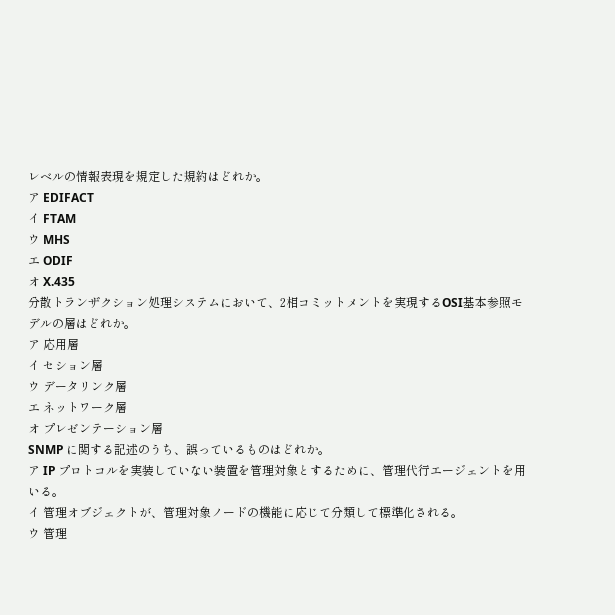レベルの情報表現を規定した規約はどれか。
ア EDIFACT
イ FTAM
ウ MHS
エ ODIF
オ X.435
分散トランザクション処理システムにおいて、2相コミットメントを実現するOSI基本参照モデルの層はどれか。
ア 応用層
イ セション層
ウ データリンク層
エ ネットワーク層
オ プレゼンテーション層
SNMP に関する記述のうち、誤っているものはどれか。
ア IP プロトコルを実装していない装置を管理対象とするために、管理代行エージェントを用いる。
イ 管理オブジェクトが、管理対象ノードの機能に応じて分類して標準化される。
ウ 管理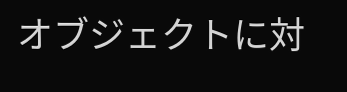オブジェクトに対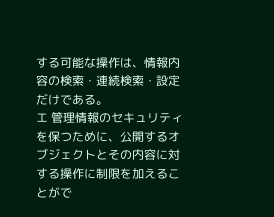する可能な操作は、情報内容の検索・連続検索・設定だけである。
エ 管理情報のセキュリティを保つために、公開するオブジェクトとその内容に対する操作に制限を加えることがで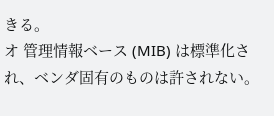きる。
オ 管理情報ベース (MIB) は標準化され、ベンダ固有のものは許されない。